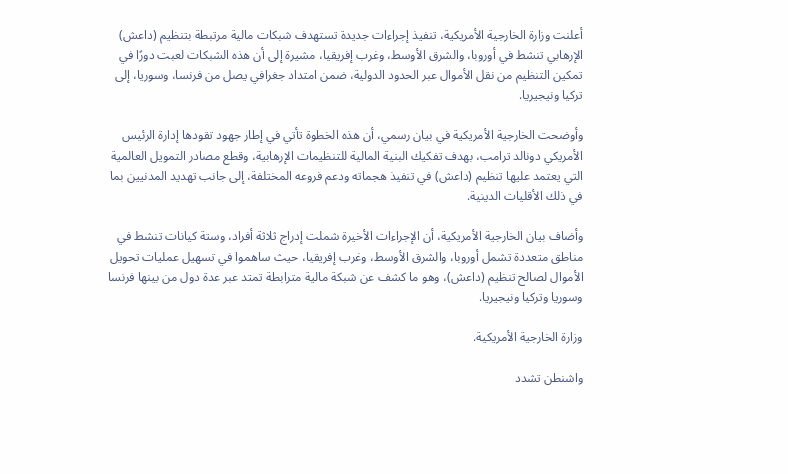أعلنت وزارة الخارجية الأمريكية، تنفيذ إجراءات جديدة تستهدف شبكات مالية مرتبطة بتنظيم (داعش) الإرهابي تنشط في أوروبا، والشرق الأوسط، وغرب إفريقيا، مشيرة إلى أن هذه الشبكات لعبت دورًا في تمكين التنظيم من نقل الأموال عبر الحدود الدولية، ضمن امتداد جغرافي يصل من فرنسا، وسوريا، إلى تركيا ونيجيريا.

وأوضحت الخارجية الأمريكية في بيان رسمي، أن هذه الخطوة تأتي في إطار جهود تقودها إدارة الرئيس الأمريكي دونالد ترامب، بهدف تفكيك البنية المالية للتنظيمات الإرهابية، وقطع مصادر التمويل العالمية التي يعتمد عليها تنظيم (داعش) في تنفيذ هجماته ودعم فروعه المختلفة، إلى جانب تهديد المدنيين بما في ذلك الأقليات الدينية.

وأضاف بيان الخارجية الأمريكية، أن الإجراءات الأخيرة شملت إدراج ثلاثة أفراد، وستة كيانات تنشط في مناطق متعددة تشمل أوروبا، والشرق الأوسط، وغرب إفريقيا، حيث ساهموا في تسهيل عمليات تحويل الأموال لصالح تنظيم (داعش)، وهو ما كشف عن شبكة مالية مترابطة تمتد عبر عدة دول من بينها فرنسا وسوريا وتركيا ونيجيريا.

وزارة الخارجية الأمريكية.

واشنطن تشدد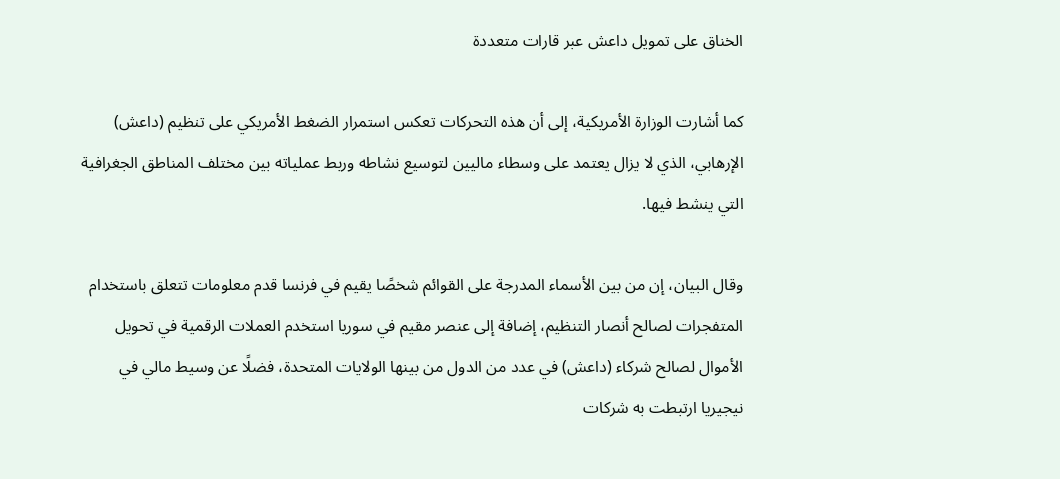الخناق على تمويل داعش عبر قارات متعددة

كما أشارت الوزارة الأمريكية، إلى أن هذه التحركات تعكس استمرار الضغط الأمريكي على تنظيم (داعش) الإرهابي، الذي لا يزال يعتمد على وسطاء ماليين لتوسيع نشاطه وربط عملياته بين مختلف المناطق الجغرافية التي ينشط فيها.

وقال البيان، إن من بين الأسماء المدرجة على القوائم شخصًا يقيم في فرنسا قدم معلومات تتعلق باستخدام المتفجرات لصالح أنصار التنظيم، إضافة إلى عنصر مقيم في سوريا استخدم العملات الرقمية في تحويل الأموال لصالح شركاء (داعش) في عدد من الدول من بينها الولايات المتحدة، فضلًا عن وسيط مالي في نيجيريا ارتبطت به شركات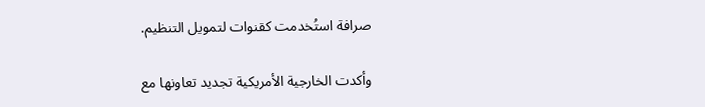صرافة استُخدمت كقنوات لتمويل التنظيم.

وأكدت الخارجية الأمريكية تجديد تعاونها مع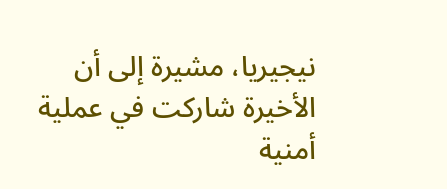نيجيريا، مشيرة إلى أن الأخيرة شاركت في عملية أمنية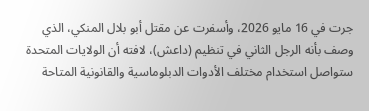جرت في 16 مايو 2026، وأسفرت عن مقتل أبو بلال المنكي، الذي وصف بأنه الرجل الثاني في تنظيم (داعش)، لافته أن الولايات المتحدة ستواصل استخدام مختلف الأدوات الدبلوماسية والقانونية المتاحة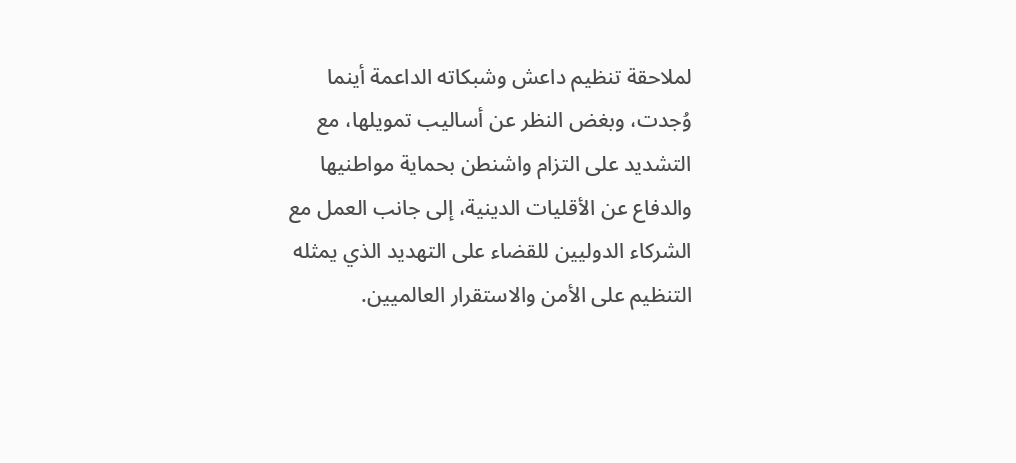لملاحقة تنظيم داعش وشبكاته الداعمة أينما وُجدت، وبغض النظر عن أساليب تمويلها، مع التشديد على التزام واشنطن بحماية مواطنيها والدفاع عن الأقليات الدينية، إلى جانب العمل مع الشركاء الدوليين للقضاء على التهديد الذي يمثله التنظيم على الأمن والاستقرار العالميين.